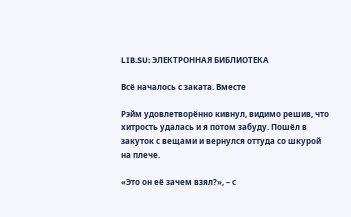LIB.SU: ЭЛЕКТРОННАЯ БИБЛИОТЕКА

Всё началось с заката. Вместе

Рэйм удовлетворённо кивнул, видимо решив, что хитрость удалась и я потом забуду. Пошёл в закуток с вещами и вернулся оттуда со шкурой на плече.

«Это он её зачем взял?», – с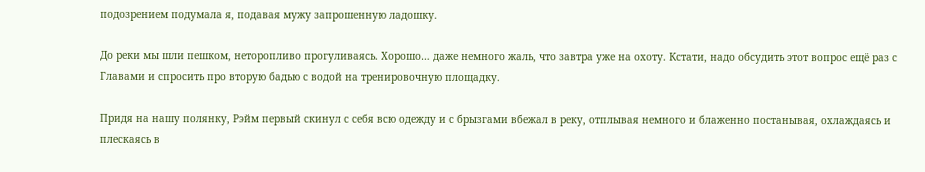подозрением подумала я, подавая мужу запрошенную ладошку.

До реки мы шли пешком, неторопливо прогуливаясь. Хорошо… даже немного жаль, что завтра уже на охоту. Кстати, надо обсудить этот вопрос ещё раз с Главами и спросить про вторую бадью с водой на тренировочную площадку.

Придя на нашу полянку, Рэйм первый скинул с себя всю одежду и с брызгами вбежал в реку, отплывая немного и блаженно постанывая, охлаждаясь и плескаясь в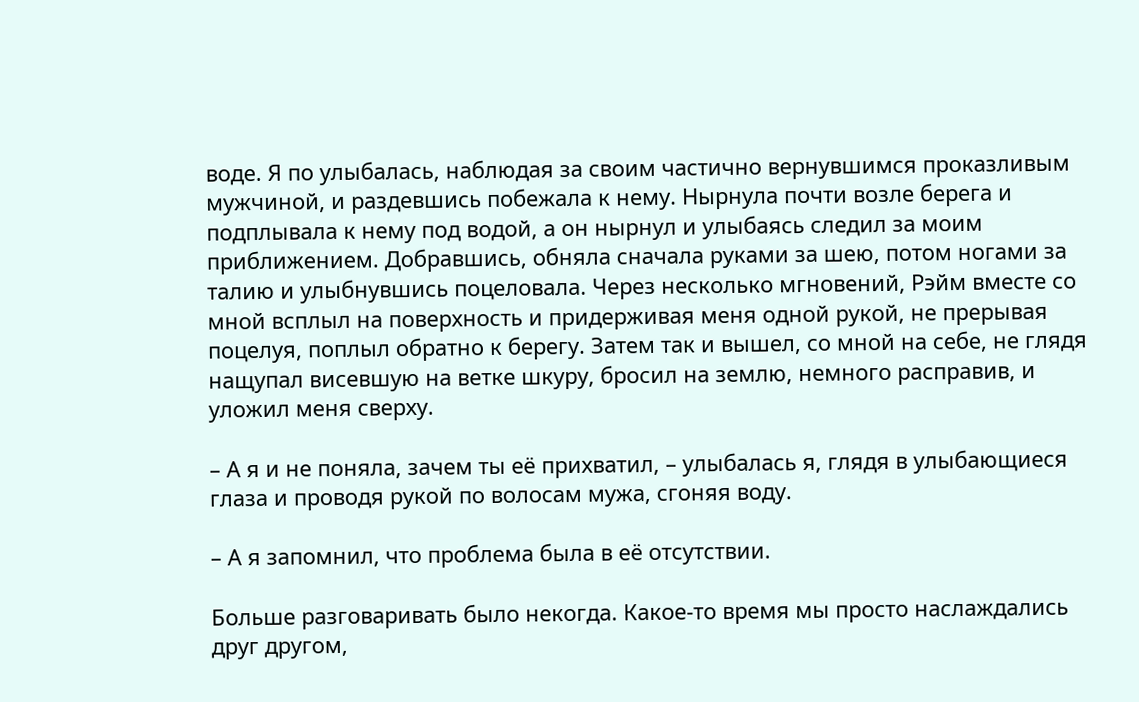воде. Я по улыбалась, наблюдая за своим частично вернувшимся проказливым мужчиной, и раздевшись побежала к нему. Нырнула почти возле берега и подплывала к нему под водой, а он нырнул и улыбаясь следил за моим приближением. Добравшись, обняла сначала руками за шею, потом ногами за талию и улыбнувшись поцеловала. Через несколько мгновений, Рэйм вместе со мной всплыл на поверхность и придерживая меня одной рукой, не прерывая поцелуя, поплыл обратно к берегу. Затем так и вышел, со мной на себе, не глядя нащупал висевшую на ветке шкуру, бросил на землю, немного расправив, и уложил меня сверху.

– А я и не поняла, зачем ты её прихватил, – улыбалась я, глядя в улыбающиеся глаза и проводя рукой по волосам мужа, сгоняя воду.

– А я запомнил, что проблема была в её отсутствии.

Больше разговаривать было некогда. Какое‑то время мы просто наслаждались друг другом,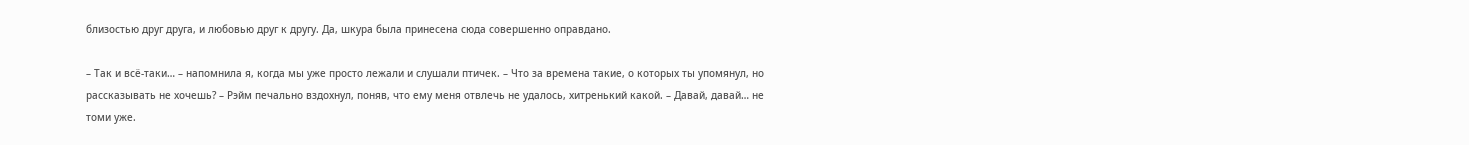близостью друг друга, и любовью друг к другу. Да, шкура была принесена сюда совершенно оправдано.

– Так и всё‑таки… – напомнила я, когда мы уже просто лежали и слушали птичек. – Что за времена такие, о которых ты упомянул, но рассказывать не хочешь? – Рэйм печально вздохнул, поняв, что ему меня отвлечь не удалось, хитренький какой. – Давай, давай… не томи уже.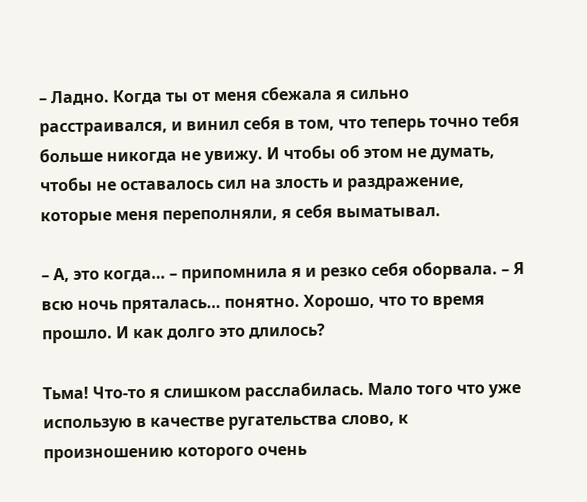– Ладно. Когда ты от меня сбежала я сильно расстраивался, и винил себя в том, что теперь точно тебя больше никогда не увижу. И чтобы об этом не думать, чтобы не оставалось сил на злость и раздражение, которые меня переполняли, я себя выматывал.

– А, это когда… – припомнила я и резко себя оборвала. – Я всю ночь пряталась… понятно. Хорошо, что то время прошло. И как долго это длилось?

Тьма! Что‑то я слишком расслабилась. Мало того что уже использую в качестве ругательства слово, к произношению которого очень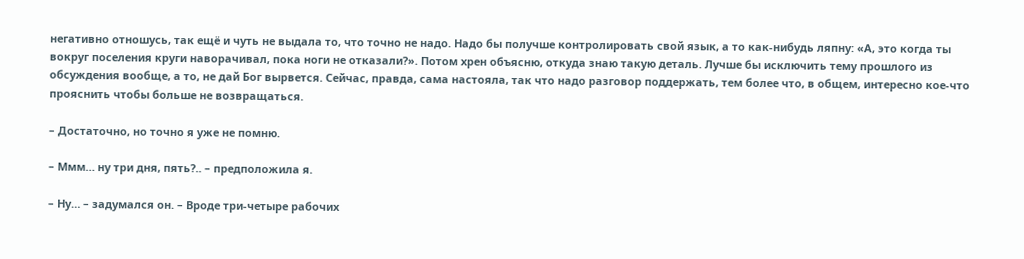негативно отношусь, так ещё и чуть не выдала то, что точно не надо. Надо бы получше контролировать свой язык, а то как‑нибудь ляпну: «А, это когда ты вокруг поселения круги наворачивал, пока ноги не отказали?». Потом хрен объясню, откуда знаю такую деталь. Лучше бы исключить тему прошлого из обсуждения вообще, а то, не дай Бог вырвется. Сейчас, правда, сама настояла, так что надо разговор поддержать, тем более что, в общем, интересно кое‑что прояснить чтобы больше не возвращаться.

– Достаточно, но точно я уже не помню.

– Ммм… ну три дня, пять?.. – предположила я.

– Ну… – задумался он. – Вроде три‑четыре рабочих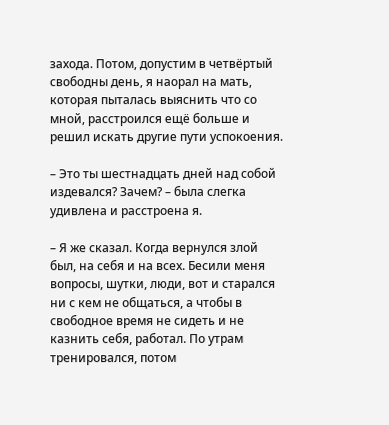захода. Потом, допустим в четвёртый свободны день, я наорал на мать, которая пыталась выяснить что со мной, расстроился ещё больше и решил искать другие пути успокоения.

– Это ты шестнадцать дней над собой издевался? Зачем? – была слегка удивлена и расстроена я.

– Я же сказал. Когда вернулся злой был, на себя и на всех. Бесили меня вопросы, шутки, люди, вот и старался ни с кем не общаться, а чтобы в свободное время не сидеть и не казнить себя, работал. По утрам тренировался, потом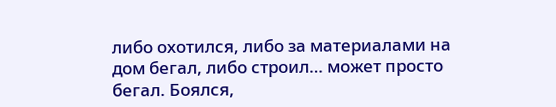либо охотился, либо за материалами на дом бегал, либо строил… может просто бегал. Боялся,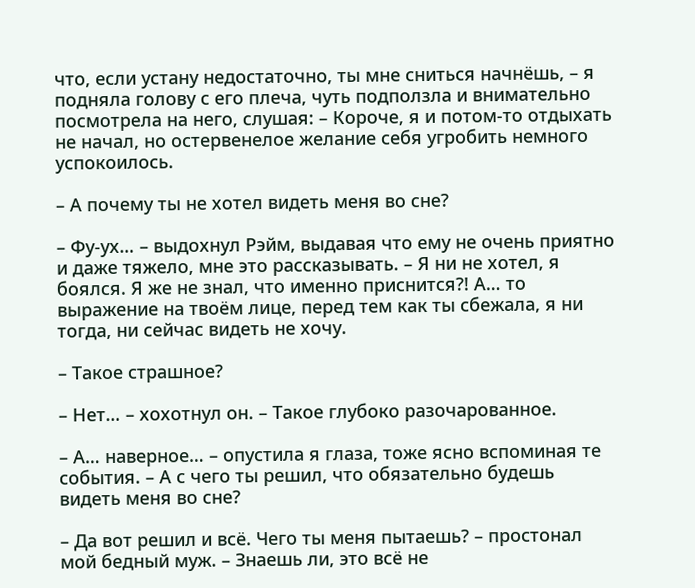что, если устану недостаточно, ты мне сниться начнёшь, – я подняла голову с его плеча, чуть подползла и внимательно посмотрела на него, слушая: – Короче, я и потом‑то отдыхать не начал, но остервенелое желание себя угробить немного успокоилось.

– А почему ты не хотел видеть меня во сне?

– Фу‑ух… – выдохнул Рэйм, выдавая что ему не очень приятно и даже тяжело, мне это рассказывать. – Я ни не хотел, я боялся. Я же не знал, что именно приснится?! А… то выражение на твоём лице, перед тем как ты сбежала, я ни тогда, ни сейчас видеть не хочу.

– Такое страшное?

– Нет… – хохотнул он. – Такое глубоко разочарованное.

– А… наверное… – опустила я глаза, тоже ясно вспоминая те события. – А с чего ты решил, что обязательно будешь видеть меня во сне?

– Да вот решил и всё. Чего ты меня пытаешь? – простонал мой бедный муж. – Знаешь ли, это всё не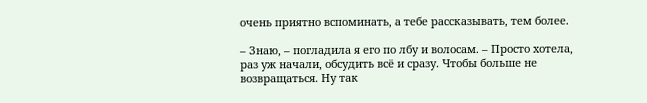очень приятно вспоминать, а тебе рассказывать, тем более.

– Знаю, – погладила я его по лбу и волосам. – Просто хотела, раз уж начали, обсудить всё и сразу. Чтобы больше не возвращаться. Ну так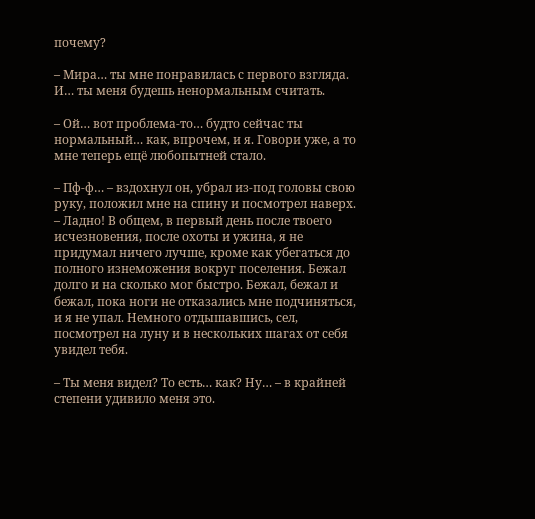почему?

– Мира… ты мне понравилась с первого взгляда. И… ты меня будешь ненормальным считать.

– Ой… вот проблема‑то… будто сейчас ты нормальный… как, впрочем, и я. Говори уже, а то мне теперь ещё любопытней стало.

– Пф‑ф… – вздохнул он, убрал из‑под головы свою руку, положил мне на спину и посмотрел наверх. – Ладно! В общем, в первый день после твоего исчезновения, после охоты и ужина, я не придумал ничего лучше, кроме как убегаться до полного изнеможения вокруг поселения. Бежал долго и на сколько мог быстро. Бежал, бежал и бежал, пока ноги не отказались мне подчиняться, и я не упал. Немного отдышавшись, сел, посмотрел на луну и в нескольких шагах от себя увидел тебя.

– Ты меня видел? То есть… как? Ну… – в крайней степени удивило меня это.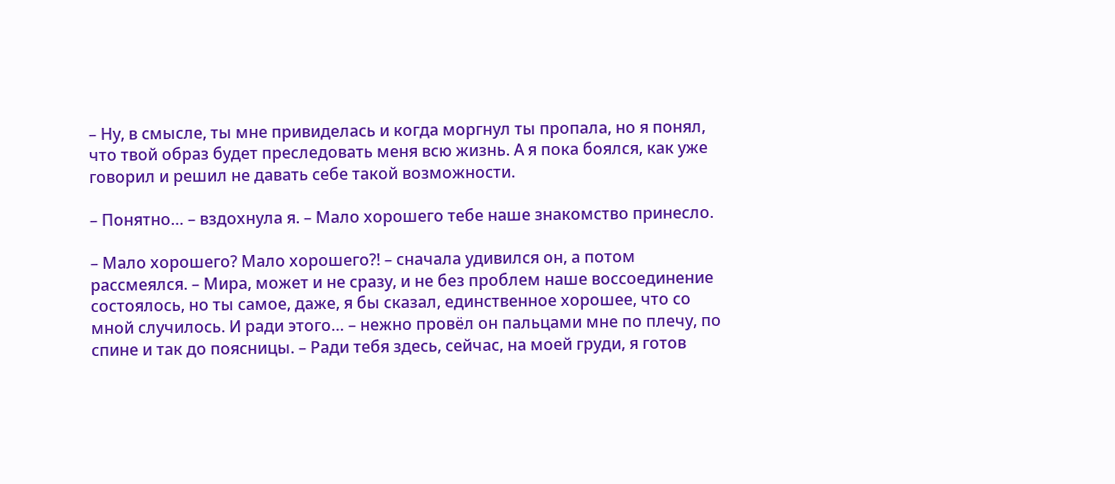– Ну, в смысле, ты мне привиделась и когда моргнул ты пропала, но я понял, что твой образ будет преследовать меня всю жизнь. А я пока боялся, как уже говорил и решил не давать себе такой возможности.

– Понятно… – вздохнула я. – Мало хорошего тебе наше знакомство принесло.

– Мало хорошего? Мало хорошего?! – сначала удивился он, а потом рассмеялся. – Мира, может и не сразу, и не без проблем наше воссоединение состоялось, но ты самое, даже, я бы сказал, единственное хорошее, что со мной случилось. И ради этого… – нежно провёл он пальцами мне по плечу, по спине и так до поясницы. – Ради тебя здесь, сейчас, на моей груди, я готов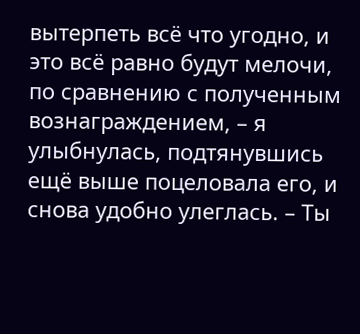вытерпеть всё что угодно, и это всё равно будут мелочи, по сравнению с полученным вознаграждением, – я улыбнулась, подтянувшись ещё выше поцеловала его, и снова удобно улеглась. – Ты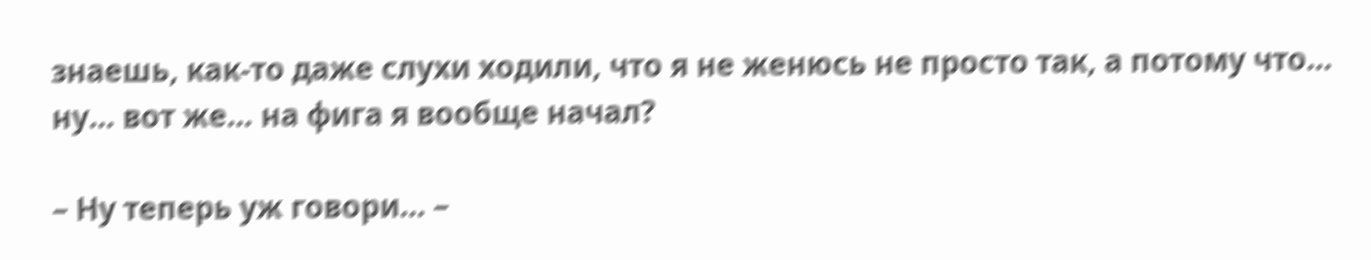знаешь, как‑то даже слухи ходили, что я не женюсь не просто так, а потому что… ну… вот же… на фига я вообще начал?

– Ну теперь уж говори… –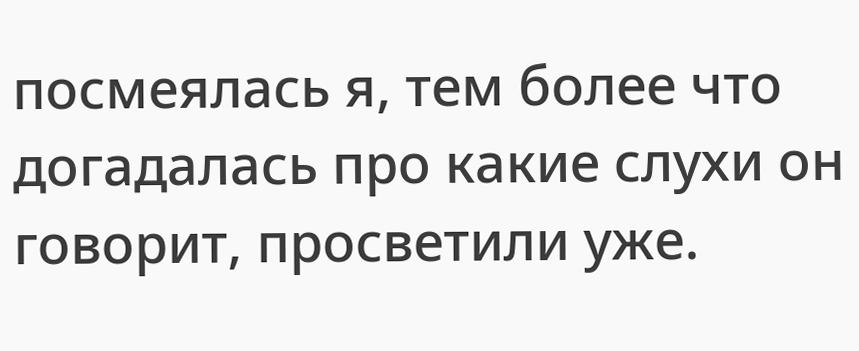посмеялась я, тем более что догадалась про какие слухи он говорит, просветили уже.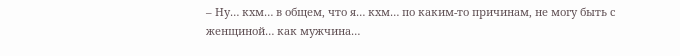– Ну… кхм… в общем, что я… кхм… по каким‑то причинам, не могу быть с женщиной… как мужчина…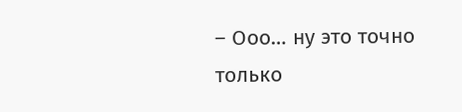– Ооо… ну это точно только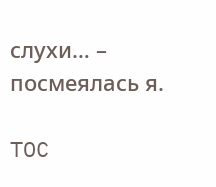слухи… – посмеялась я.

TOC